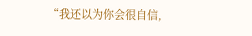“我还以为你会很自信,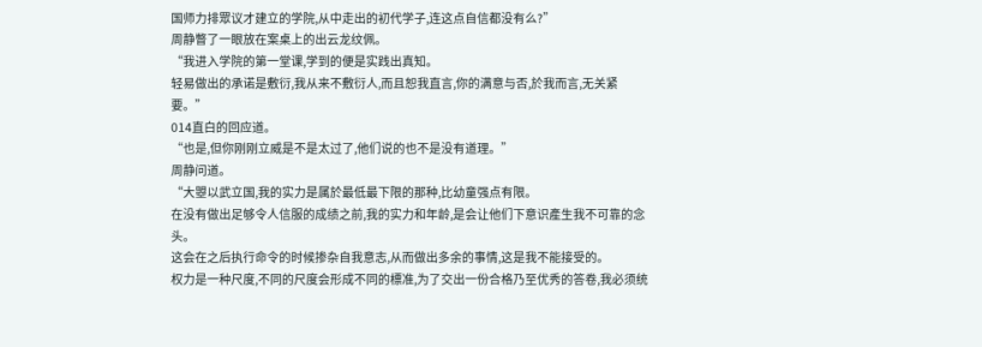国师力排眾议才建立的学院,从中走出的初代学子,连这点自信都没有么?”
周静瞥了一眼放在案桌上的出云龙纹佩。
“我进入学院的第一堂课,学到的便是实践出真知。
轻易做出的承诺是敷衍,我从来不敷衍人,而且恕我直言,你的满意与否,於我而言,无关紧要。”
014直白的回应道。
“也是,但你刚刚立威是不是太过了,他们说的也不是没有道理。”
周静问道。
“大曌以武立国,我的实力是属於最低最下限的那种,比幼童强点有限。
在没有做出足够令人信服的成绩之前,我的实力和年龄,是会让他们下意识產生我不可靠的念头。
这会在之后执行命令的时候掺杂自我意志,从而做出多余的事情,这是我不能接受的。
权力是一种尺度,不同的尺度会形成不同的標准,为了交出一份合格乃至优秀的答卷,我必须统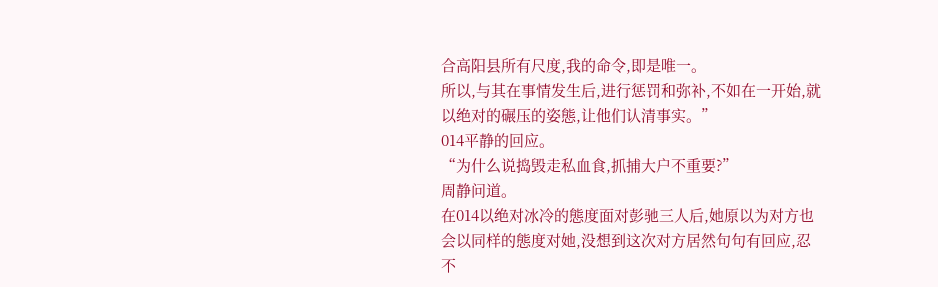合高阳县所有尺度,我的命令,即是唯一。
所以,与其在事情发生后,进行惩罚和弥补,不如在一开始,就以绝对的碾压的姿態,让他们认清事实。”
014平静的回应。
“为什么说捣毁走私血食,抓捕大户不重要?”
周静问道。
在014以绝对冰冷的態度面对彭驰三人后,她原以为对方也会以同样的態度对她,没想到这次对方居然句句有回应,忍不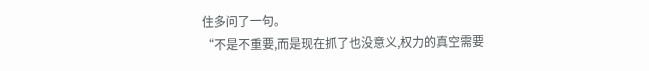住多问了一句。
“不是不重要,而是现在抓了也没意义,权力的真空需要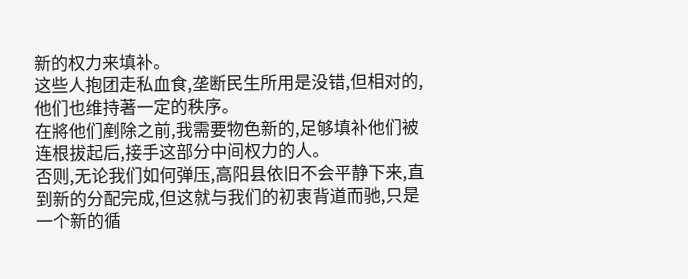新的权力来填补。
这些人抱团走私血食,垄断民生所用是没错,但相对的,他们也维持著一定的秩序。
在將他们剷除之前,我需要物色新的,足够填补他们被连根拔起后,接手这部分中间权力的人。
否则,无论我们如何弹压,高阳县依旧不会平静下来,直到新的分配完成,但这就与我们的初衷背道而驰,只是一个新的循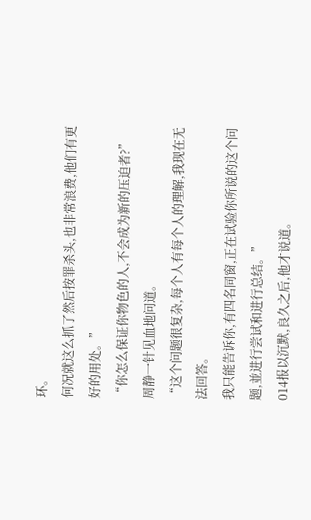环。
何况就这么抓了然后按罪杀头,也非常浪费,他们有更好的用处。”
“你怎么保证你物色的人,不会成为新的压迫者?”
周静一针见血地问道。
“这个问题很复杂,每个人有每个人的理解,我现在无法回答。
我只能告诉你,有四名同窗,正在试验你所说的这个问题,並进行尝试和进行总结。”
014报以沉默,良久之后,他才说道。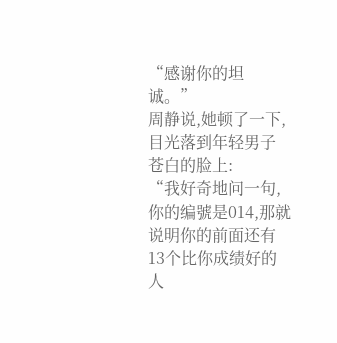“感谢你的坦诚。”
周静说,她顿了一下,目光落到年轻男子苍白的脸上:
“我好奇地问一句,你的编號是014,那就说明你的前面还有13个比你成绩好的人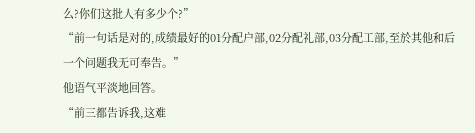么?你们这批人有多少个?”
“前一句话是对的,成绩最好的01分配户部,02分配礼部,03分配工部,至於其他和后一个问题我无可奉告。”
他语气平淡地回答。
“前三都告诉我,这难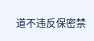道不违反保密禁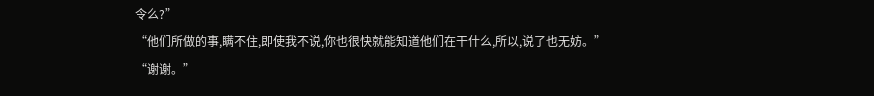令么?”
“他们所做的事,瞒不住,即使我不说,你也很快就能知道他们在干什么,所以,说了也无妨。”
“谢谢。”